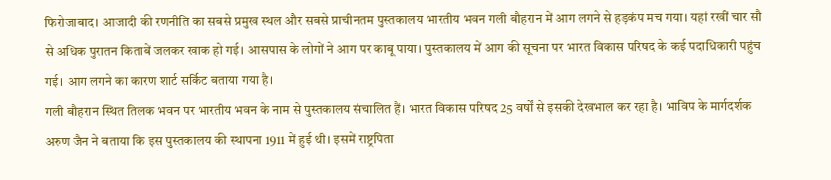फिरोजाबाद। आजादी की रणनीति का सबसे प्रमुख स्थल और सबसे प्राचीनतम पुस्तकालय भारतीय भवन गली बौहरान में आग लगने से हड़कंप मच गया। यहां रखीं चार सौ से अधिक पुरातन किताबें जलकर खाक हो गई। आसपास के लोगों ने आग पर काबू पाया। पुस्तकालय में आग की सूचना पर भारत विकास परिषद के कई पदाधिकारी पहुंच गई। आग लगने का कारण शार्ट सर्किट बताया गया है।
गली बौहरान स्थित तिलक भवन पर भारतीय भवन के नाम से पुस्तकालय संचालित हैं। भारत विकास परिषद 25 वर्षों से इसकी देखभाल कर रहा है। भाविप के मार्गदर्शक अरुण जैन ने बताया कि इस पुस्तकालय की स्थापना 1911 में हुई थी। इसमें राष्ट्रपिता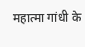महात्मा गांधी के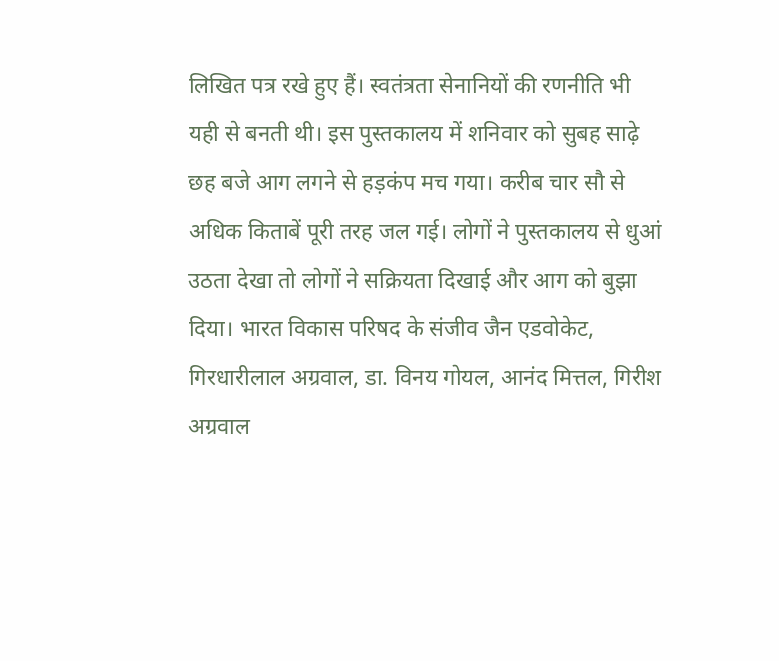लिखित पत्र रखे हुए हैं। स्वतंत्रता सेनानियों की रणनीति भी यही से बनती थी। इस पुस्तकालय में शनिवार को सुबह साढ़े छह बजे आग लगने से हड़कंप मच गया। करीब चार सौ से अधिक किताबें पूरी तरह जल गई। लोगों ने पुस्तकालय से धुआं उठता देखा तो लोगों ने सक्रियता दिखाई और आग को बुझा दिया। भारत विकास परिषद के संजीव जैन एडवोकेट, गिरधारीलाल अग्रवाल, डा. विनय गोयल, आनंद मित्तल, गिरीश अग्रवाल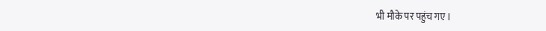भी मौके पर पहुंच गए।